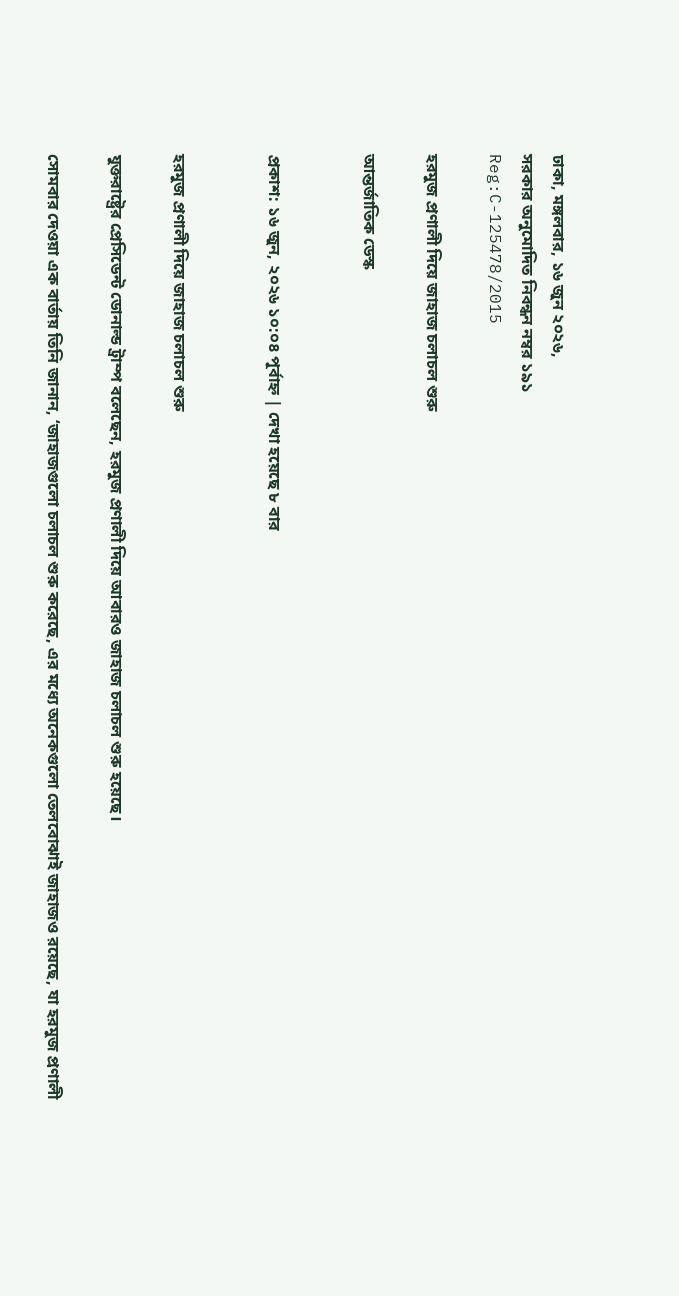ঢাকা, মঙ্গলবার, ১৬ জুন ২০২৬,
সরকার অনুমোদিত নিবন্ধন নম্বর ১৯১
Reg:C-125478/2015

হরমুজ প্রণালী দিয়ে জাহাজ চলাচল শুরু

আন্তর্জাতিক ডেস্ক


প্রকাশ: ১৬ জুন, ২০২৬ ১০:০৪ পূর্বাহ্ন | দেখা হয়েছে ৮ বার


হরমুজ প্রণালী দিয়ে জাহাজ চলাচল শুরু

যুক্তরাষ্ট্রের প্রেসিডেন্ট ডোনাল্ড ট্রাম্প বলেছেন, হরমুজ প্রণালী দিয়ে আবারও জাহাজ চলাচল শুরু হয়েছে।

সোমবার দেওয়া এক বার্তায় তিনি জানান, ‘জাহাজগুলো চলাচল শুরু করেছে, এর মধ্যে অনেকগুলো তেলবোঝাই জাহাজও রয়েছে, যা হরমুজ প্রণালী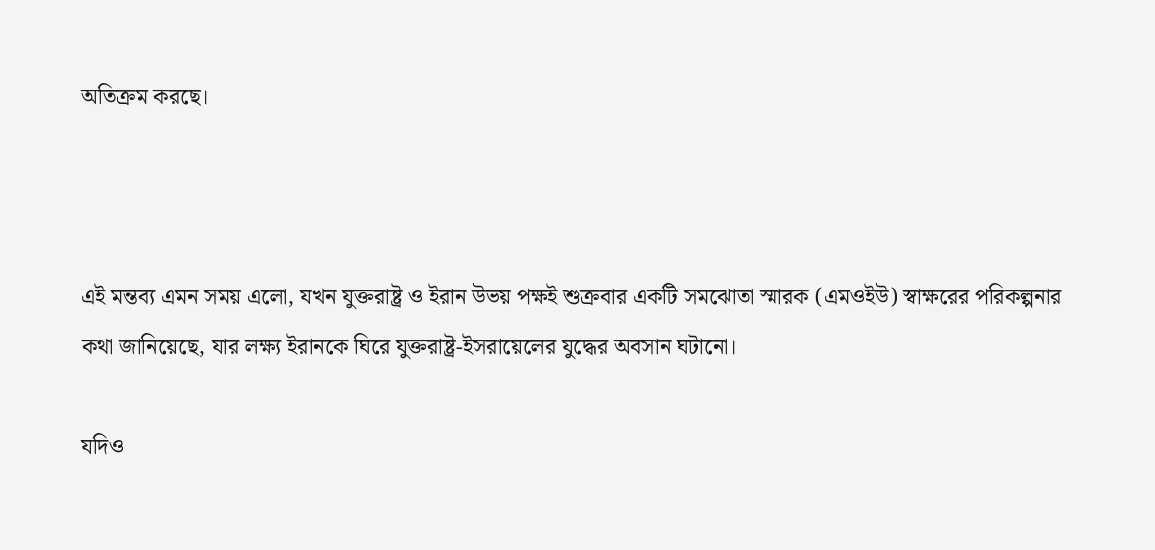অতিক্রম করছে।



এই মন্তব্য এমন সময় এলো, যখন যুক্তরাষ্ট্র ও ইরান উভয় পক্ষই শুক্রবার একটি সমঝোতা স্মারক (এমওইউ) স্বাক্ষরের পরিকল্পনার কথা জানিয়েছে, যার লক্ষ্য ইরানকে ঘিরে যুক্তরাষ্ট্র-ইসরায়েলের যুদ্ধের অবসান ঘটানো।

যদিও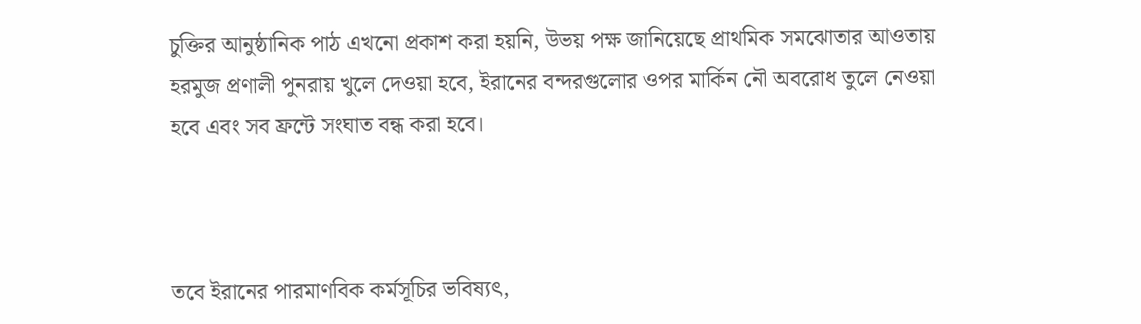চুক্তির আনুষ্ঠানিক পাঠ এখনো প্রকাশ করা হয়নি, উভয় পক্ষ জানিয়েছে প্রাথমিক সমঝোতার আওতায় হরমুজ প্রণালী পুনরায় খুলে দেওয়া হবে, ইরানের বন্দরগুলোর ওপর মার্কিন নৌ অবরোধ তুলে নেওয়া হবে এবং সব ফ্রন্টে সংঘাত বন্ধ করা হবে।



তবে ইরানের পারমাণবিক কর্মসূচির ভবিষ্যৎ,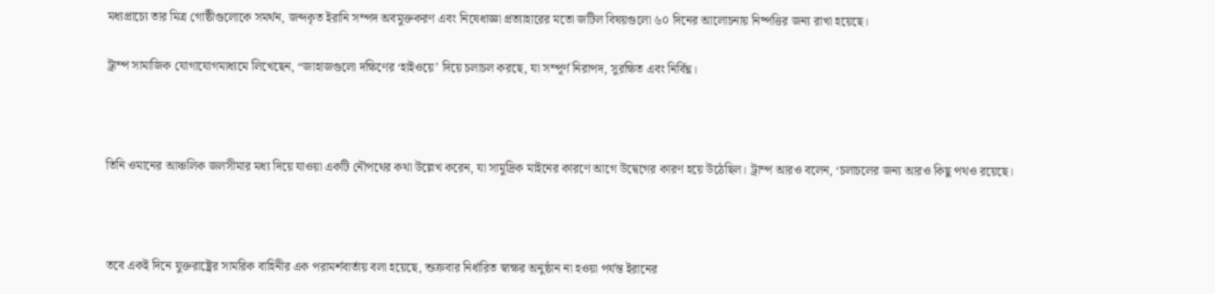মধ্যপ্রাচ্যে তার মিত্র গোষ্ঠীগুলোকে সমর্থন, জব্দকৃত ইরানি সম্পদ অবমুক্তকরণ এবং নিষেধাজ্ঞা প্রত্যাহারের মতো জটিল বিষয়গুলো ৬০ দিনের আলোচনায় নিষ্পত্তির জন্য রাখা হয়েছে।

ট্রাম্প সামাজিক যোগাযোগমাধ্যমে লিখেছেন, “জাহাজগুলো দক্ষিণের ‘হাইওয়ে’ দিয়ে চলাচল করছে, যা সম্পূর্ণ নিরাপদ, সুরক্ষিত এবং নির্বিঘ্ন।



তিনি ওমানের আঞ্চলিক জলসীমার মধ্য দিয়ে যাওয়া একটি নৌপথের কথা উল্লেখ করেন, যা সামুদ্রিক মাইনের কারণে আগে উদ্বেগের কারণ হয়ে উঠেছিল। ট্রাম্প আরও বলেন, ‘চলাচলের জন্য আরও কিছু পথও রয়েছে।



তবে একই দিনে যুক্তরাষ্ট্রের সামরিক বাহিনীর এক পরামর্শবার্তায় বলা হয়েছে, শুক্রবার নির্ধারিত স্বাক্ষর অনুষ্ঠান না হওয়া পর্যন্ত ইরানের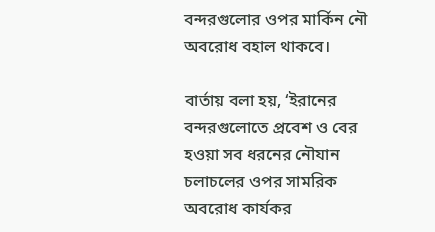বন্দরগুলোর ওপর মার্কিন নৌ অবরোধ বহাল থাকবে।

বার্তায় বলা হয়, ‘ইরানের বন্দরগুলোতে প্রবেশ ও বের হওয়া সব ধরনের নৌযান চলাচলের ওপর সামরিক অবরোধ কার্যকর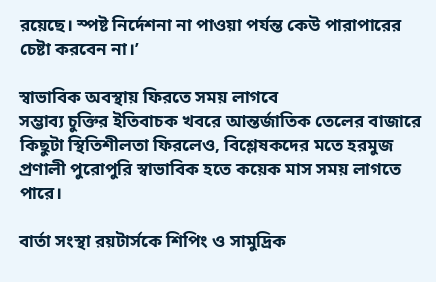রয়েছে। স্পষ্ট নির্দেশনা না পাওয়া পর্যন্ত কেউ পারাপারের চেষ্টা করবেন না।’

স্বাভাবিক অবস্থায় ফিরতে সময় লাগবে
সম্ভাব্য চুক্তির ইতিবাচক খবরে আন্তর্জাতিক তেলের বাজারে কিছুটা স্থিতিশীলতা ফিরলেও, বিশ্লেষকদের মতে হরমুজ প্রণালী পুরোপুরি স্বাভাবিক হতে কয়েক মাস সময় লাগতে পারে।

বার্তা সংস্থা রয়টার্সকে শিপিং ও সামুদ্রিক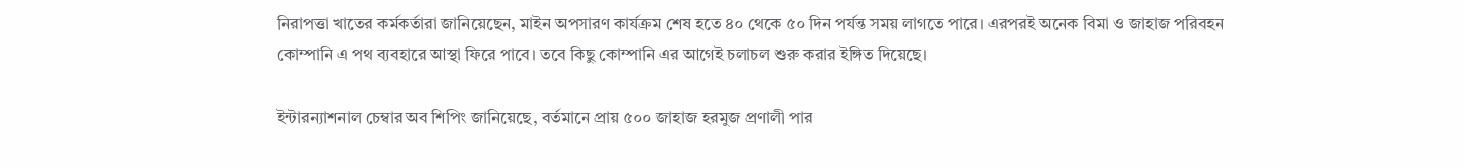নিরাপত্তা খাতের কর্মকর্তারা জানিয়েছেন, মাইন অপসারণ কার্যক্রম শেষ হতে ৪০ থেকে ৫০ দিন পর্যন্ত সময় লাগতে পারে। এরপরই অনেক বিমা ও জাহাজ পরিবহন কোম্পানি এ পথ ব্যবহারে আস্থা ফিরে পাবে। তবে কিছু কোম্পানি এর আগেই চলাচল শুরু করার ইঙ্গিত দিয়েছে।

ইন্টারন্যাশনাল চেম্বার অব শিপিং জানিয়েছে, বর্তমানে প্রায় ৫০০ জাহাজ হরমুজ প্রণালী পার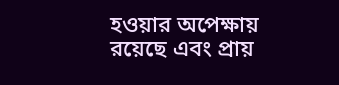হওয়ার অপেক্ষায় রয়েছে এবং প্রায়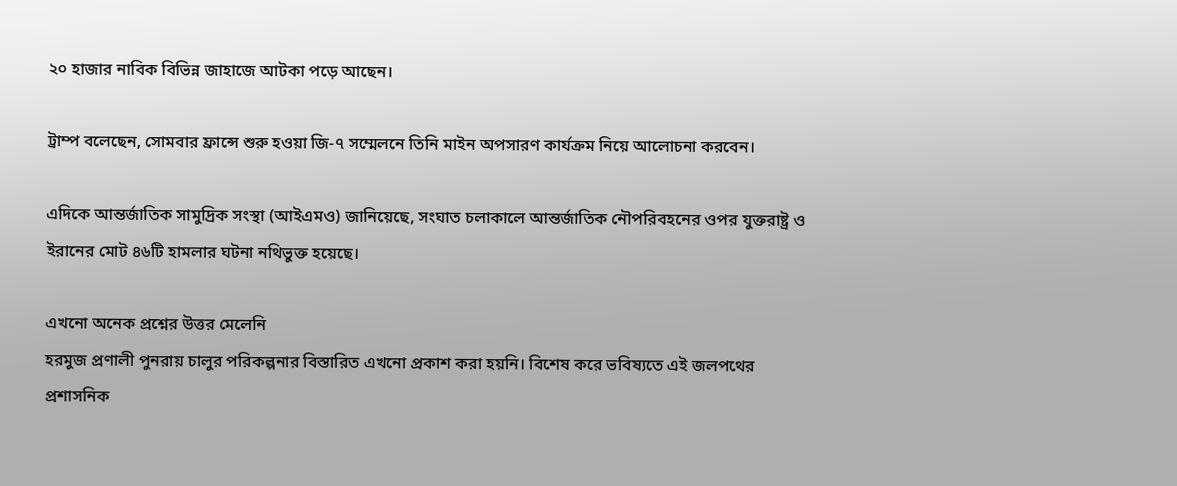২০ হাজার নাবিক বিভিন্ন জাহাজে আটকা পড়ে আছেন।

ট্রাম্প বলেছেন, সোমবার ফ্রান্সে শুরু হওয়া জি-৭ সম্মেলনে তিনি মাইন অপসারণ কার্যক্রম নিয়ে আলোচনা করবেন।

এদিকে আন্তর্জাতিক সামুদ্রিক সংস্থা (আইএমও) জানিয়েছে, সংঘাত চলাকালে আন্তর্জাতিক নৌপরিবহনের ওপর যুক্তরাষ্ট্র ও ইরানের মোট ৪৬টি হামলার ঘটনা নথিভুক্ত হয়েছে।

এখনো অনেক প্রশ্নের উত্তর মেলেনি
হরমুজ প্রণালী পুনরায় চালুর পরিকল্পনার বিস্তারিত এখনো প্রকাশ করা হয়নি। বিশেষ করে ভবিষ্যতে এই জলপথের প্রশাসনিক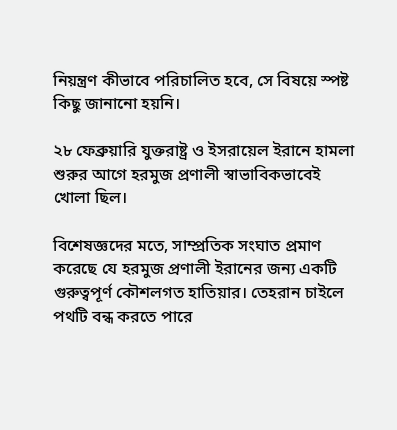নিয়ন্ত্রণ কীভাবে পরিচালিত হবে, সে বিষয়ে স্পষ্ট কিছু জানানো হয়নি।

২৮ ফেব্রুয়ারি যুক্তরাষ্ট্র ও ইসরায়েল ইরানে হামলা শুরুর আগে হরমুজ প্রণালী স্বাভাবিকভাবেই খোলা ছিল।

বিশেষজ্ঞদের মতে, সাম্প্রতিক সংঘাত প্রমাণ করেছে যে হরমুজ প্রণালী ইরানের জন্য একটি গুরুত্বপূর্ণ কৌশলগত হাতিয়ার। তেহরান চাইলে পথটি বন্ধ করতে পারে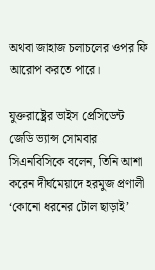অথবা জাহাজ চলাচলের ওপর ফি আরোপ করতে পারে।

যুক্তরাষ্ট্রের ভাইস প্রেসিডেন্ট জেডি ভ্যান্স সোমবার সিএনবিসিকে বলেন, তিনি আশা করেন দীর্ঘমেয়াদে হরমুজ প্রণালী ‘কোনো ধরনের টোল ছাড়াই’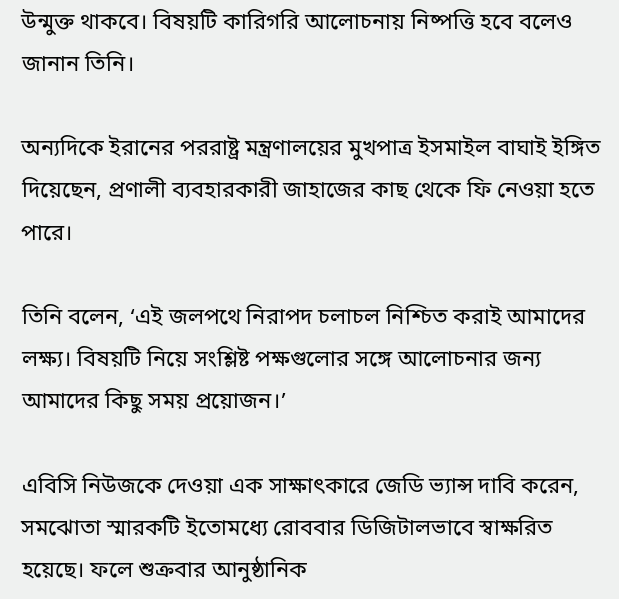উন্মুক্ত থাকবে। বিষয়টি কারিগরি আলোচনায় নিষ্পত্তি হবে বলেও জানান তিনি।

অন্যদিকে ইরানের পররাষ্ট্র মন্ত্রণালয়ের মুখপাত্র ইসমাইল বাঘাই ইঙ্গিত দিয়েছেন, প্রণালী ব্যবহারকারী জাহাজের কাছ থেকে ফি নেওয়া হতে পারে।

তিনি বলেন, ‘এই জলপথে নিরাপদ চলাচল নিশ্চিত করাই আমাদের লক্ষ্য। বিষয়টি নিয়ে সংশ্লিষ্ট পক্ষগুলোর সঙ্গে আলোচনার জন্য আমাদের কিছু সময় প্রয়োজন।’

এবিসি নিউজকে দেওয়া এক সাক্ষাৎকারে জেডি ভ্যান্স দাবি করেন, সমঝোতা স্মারকটি ইতোমধ্যে রোববার ডিজিটালভাবে স্বাক্ষরিত হয়েছে। ফলে শুক্রবার আনুষ্ঠানিক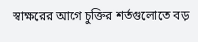স্বাক্ষরের আগে চুক্তির শর্তগুলোতে বড়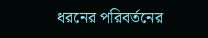ধরনের পরিবর্তনের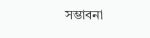সম্ভাবনা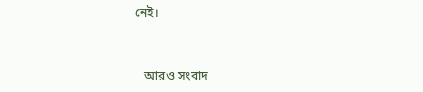নেই।


   আরও সংবাদ